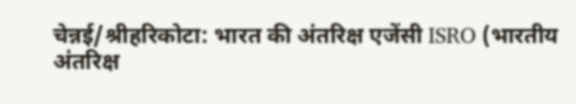चेन्नई/श्रीहरिकोटा: भारत की अंतरिक्ष एजेंसी ISRO (भारतीय अंतरिक्ष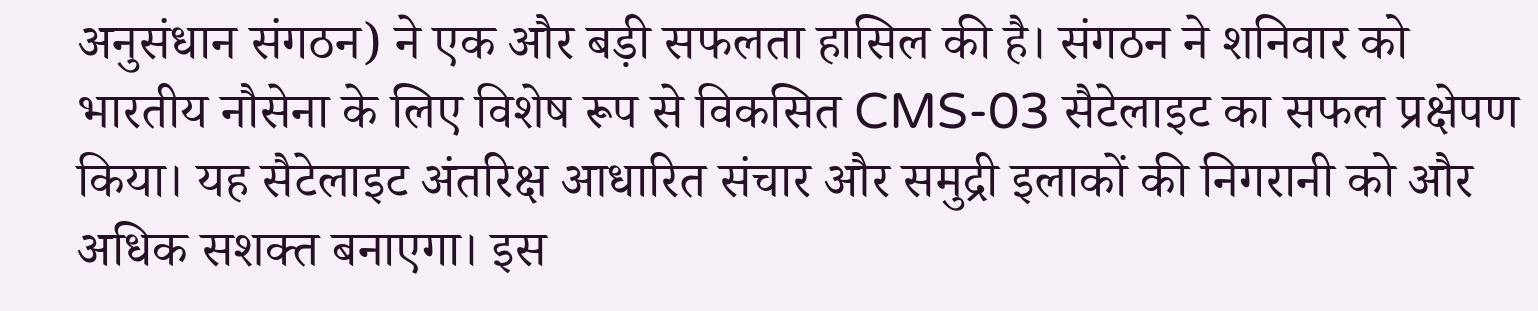अनुसंधान संगठन) ने एक और बड़ी सफलता हासिल की है। संगठन ने शनिवार को भारतीय नौसेना के लिए विशेष रूप से विकसित CMS-03 सैटेलाइट का सफल प्रक्षेपण किया। यह सैटेलाइट अंतरिक्ष आधारित संचार और समुद्री इलाकों की निगरानी को और अधिक सशक्त बनाएगा। इस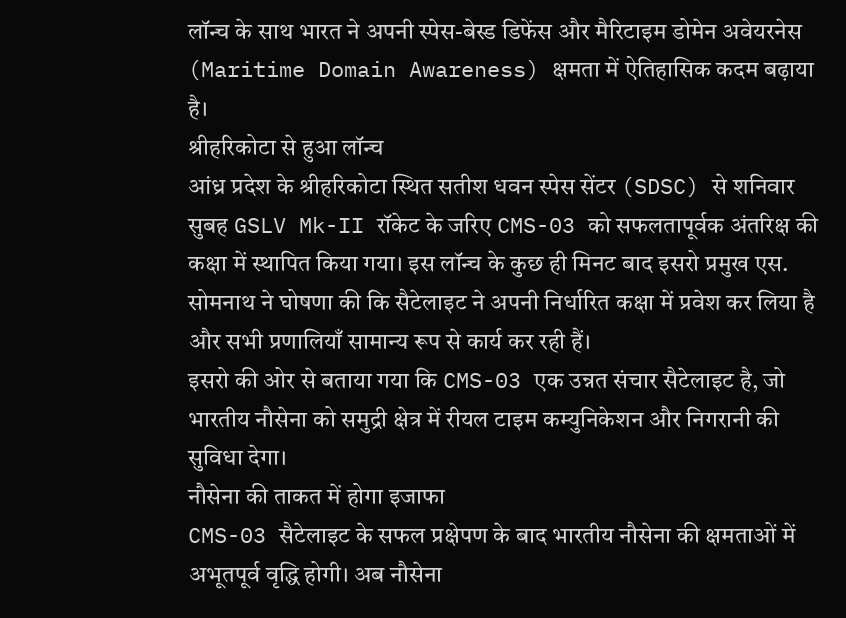लॉन्च के साथ भारत ने अपनी स्पेस-बेस्ड डिफेंस और मैरिटाइम डोमेन अवेयरनेस (Maritime Domain Awareness) क्षमता में ऐतिहासिक कदम बढ़ाया है।
श्रीहरिकोटा से हुआ लॉन्च
आंध्र प्रदेश के श्रीहरिकोटा स्थित सतीश धवन स्पेस सेंटर (SDSC) से शनिवार सुबह GSLV Mk-II रॉकेट के जरिए CMS-03 को सफलतापूर्वक अंतरिक्ष की कक्षा में स्थापित किया गया। इस लॉन्च के कुछ ही मिनट बाद इसरो प्रमुख एस. सोमनाथ ने घोषणा की कि सैटेलाइट ने अपनी निर्धारित कक्षा में प्रवेश कर लिया है और सभी प्रणालियाँ सामान्य रूप से कार्य कर रही हैं।
इसरो की ओर से बताया गया कि CMS-03 एक उन्नत संचार सैटेलाइट है, जो भारतीय नौसेना को समुद्री क्षेत्र में रीयल टाइम कम्युनिकेशन और निगरानी की सुविधा देगा।
नौसेना की ताकत में होगा इजाफा
CMS-03 सैटेलाइट के सफल प्रक्षेपण के बाद भारतीय नौसेना की क्षमताओं में अभूतपूर्व वृद्धि होगी। अब नौसेना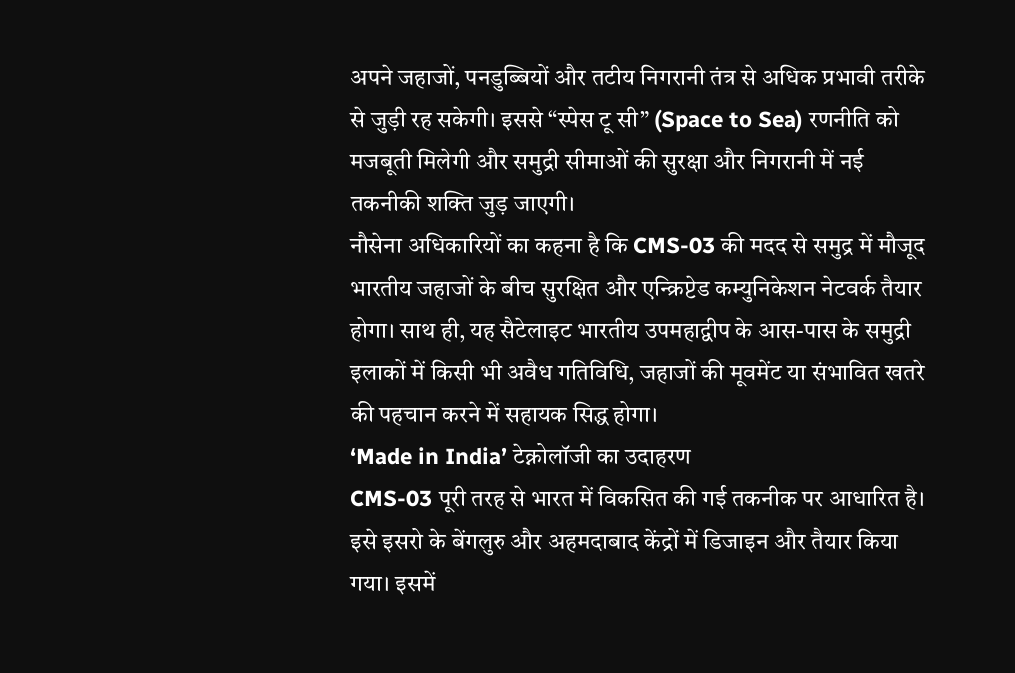अपने जहाजों, पनडुब्बियों और तटीय निगरानी तंत्र से अधिक प्रभावी तरीके से जुड़ी रह सकेगी। इससे “स्पेस टू सी” (Space to Sea) रणनीति को मजबूती मिलेगी और समुद्री सीमाओं की सुरक्षा और निगरानी में नई तकनीकी शक्ति जुड़ जाएगी।
नौसेना अधिकारियों का कहना है कि CMS-03 की मदद से समुद्र में मौजूद भारतीय जहाजों के बीच सुरक्षित और एन्क्रिप्टेड कम्युनिकेशन नेटवर्क तैयार होगा। साथ ही, यह सैटेलाइट भारतीय उपमहाद्वीप के आस-पास के समुद्री इलाकों में किसी भी अवैध गतिविधि, जहाजों की मूवमेंट या संभावित खतरे की पहचान करने में सहायक सिद्ध होगा।
‘Made in India’ टेक्नोलॉजी का उदाहरण
CMS-03 पूरी तरह से भारत में विकसित की गई तकनीक पर आधारित है। इसे इसरो के बेंगलुरु और अहमदाबाद केंद्रों में डिजाइन और तैयार किया गया। इसमें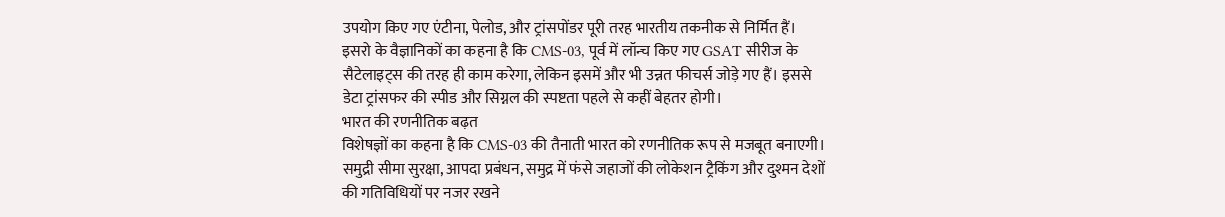उपयोग किए गए एंटीना, पेलोड, और ट्रांसपोंडर पूरी तरह भारतीय तकनीक से निर्मित हैं।
इसरो के वैज्ञानिकों का कहना है कि CMS-03, पूर्व में लॉन्च किए गए GSAT सीरीज के सैटेलाइट्स की तरह ही काम करेगा, लेकिन इसमें और भी उन्नत फीचर्स जोड़े गए हैं। इससे डेटा ट्रांसफर की स्पीड और सिग्नल की स्पष्टता पहले से कहीं बेहतर होगी।
भारत की रणनीतिक बढ़त
विशेषज्ञों का कहना है कि CMS-03 की तैनाती भारत को रणनीतिक रूप से मजबूत बनाएगी। समुद्री सीमा सुरक्षा, आपदा प्रबंधन, समुद्र में फंसे जहाजों की लोकेशन ट्रैकिंग और दुश्मन देशों की गतिविधियों पर नजर रखने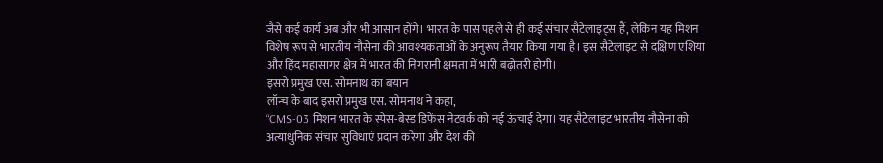जैसे कई कार्य अब और भी आसान होंगे। भारत के पास पहले से ही कई संचार सैटेलाइट्स हैं, लेकिन यह मिशन विशेष रूप से भारतीय नौसेना की आवश्यकताओं के अनुरूप तैयार किया गया है। इस सैटेलाइट से दक्षिण एशिया और हिंद महासागर क्षेत्र में भारत की निगरानी क्षमता में भारी बढ़ोतरी होगी।
इसरो प्रमुख एस. सोमनाथ का बयान
लॉन्च के बाद इसरो प्रमुख एस. सोमनाथ ने कहा,
“CMS-03 मिशन भारत के स्पेस-बेस्ड डिफेंस नेटवर्क को नई ऊंचाई देगा। यह सैटेलाइट भारतीय नौसेना को अत्याधुनिक संचार सुविधाएं प्रदान करेगा और देश की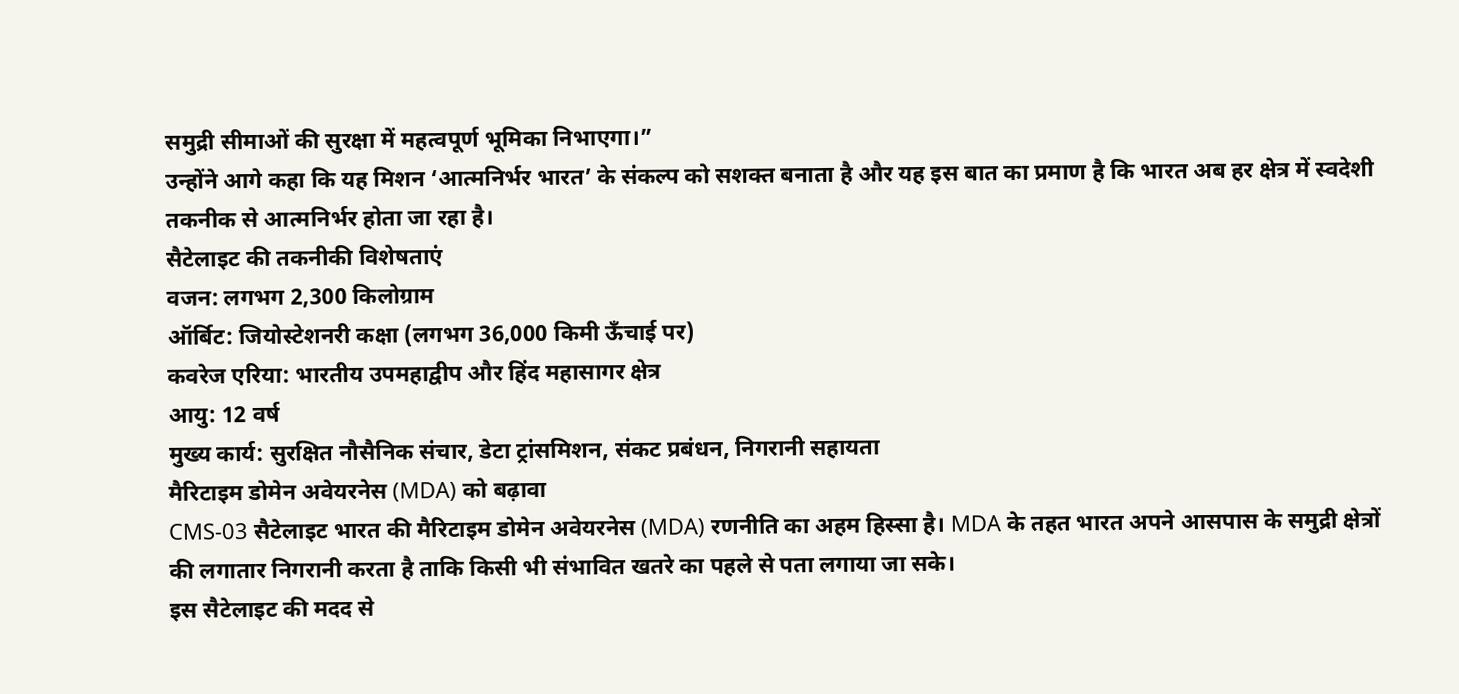समुद्री सीमाओं की सुरक्षा में महत्वपूर्ण भूमिका निभाएगा।”
उन्होंने आगे कहा कि यह मिशन ‘आत्मनिर्भर भारत’ के संकल्प को सशक्त बनाता है और यह इस बात का प्रमाण है कि भारत अब हर क्षेत्र में स्वदेशी तकनीक से आत्मनिर्भर होता जा रहा है।
सैटेलाइट की तकनीकी विशेषताएं
वजन: लगभग 2,300 किलोग्राम
ऑर्बिट: जियोस्टेशनरी कक्षा (लगभग 36,000 किमी ऊँचाई पर)
कवरेज एरिया: भारतीय उपमहाद्वीप और हिंद महासागर क्षेत्र
आयु: 12 वर्ष
मुख्य कार्य: सुरक्षित नौसैनिक संचार, डेटा ट्रांसमिशन, संकट प्रबंधन, निगरानी सहायता
मैरिटाइम डोमेन अवेयरनेस (MDA) को बढ़ावा
CMS-03 सैटेलाइट भारत की मैरिटाइम डोमेन अवेयरनेस (MDA) रणनीति का अहम हिस्सा है। MDA के तहत भारत अपने आसपास के समुद्री क्षेत्रों की लगातार निगरानी करता है ताकि किसी भी संभावित खतरे का पहले से पता लगाया जा सके।
इस सैटेलाइट की मदद से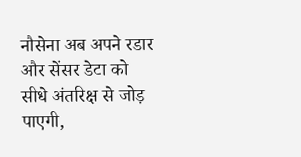नौसेना अब अपने रडार और सेंसर डेटा को सीधे अंतरिक्ष से जोड़ पाएगी,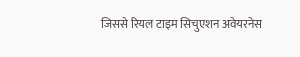जिससे रियल टाइम सिचुएशन अवेयरनेस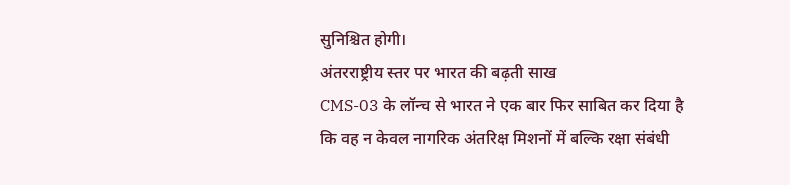सुनिश्चित होगी।
अंतरराष्ट्रीय स्तर पर भारत की बढ़ती साख
CMS-03 के लॉन्च से भारत ने एक बार फिर साबित कर दिया है कि वह न केवल नागरिक अंतरिक्ष मिशनों में बल्कि रक्षा संबंधी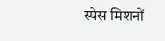स्पेस मिशनों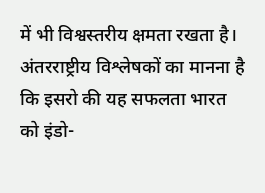में भी विश्वस्तरीय क्षमता रखता है।
अंतरराष्ट्रीय विश्लेषकों का मानना है कि इसरो की यह सफलता भारत को इंडो-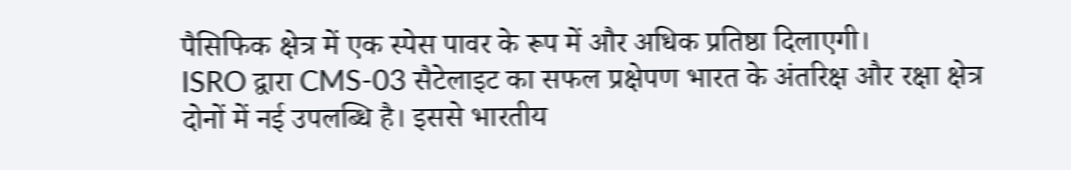पैसिफिक क्षेत्र में एक स्पेस पावर के रूप में और अधिक प्रतिष्ठा दिलाएगी।
ISRO द्वारा CMS-03 सैटेलाइट का सफल प्रक्षेपण भारत के अंतरिक्ष और रक्षा क्षेत्र दोनों में नई उपलब्धि है। इससे भारतीय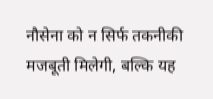नौसेना को न सिर्फ तकनीकी मजबूती मिलेगी, बल्कि यह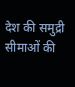देश की समुद्री सीमाओं की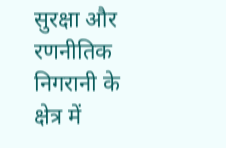सुरक्षा और रणनीतिक निगरानी के क्षेत्र में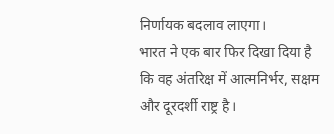निर्णायक बदलाव लाएगा।
भारत ने एक बार फिर दिखा दिया है कि वह अंतरिक्ष में आत्मनिर्भर, सक्षम और दूरदर्शी राष्ट्र है।